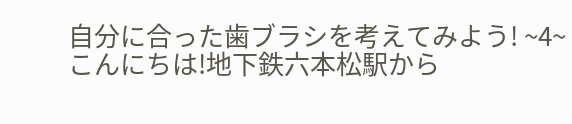自分に合った歯ブラシを考えてみよう! ~4~
こんにちは!地下鉄六本松駅から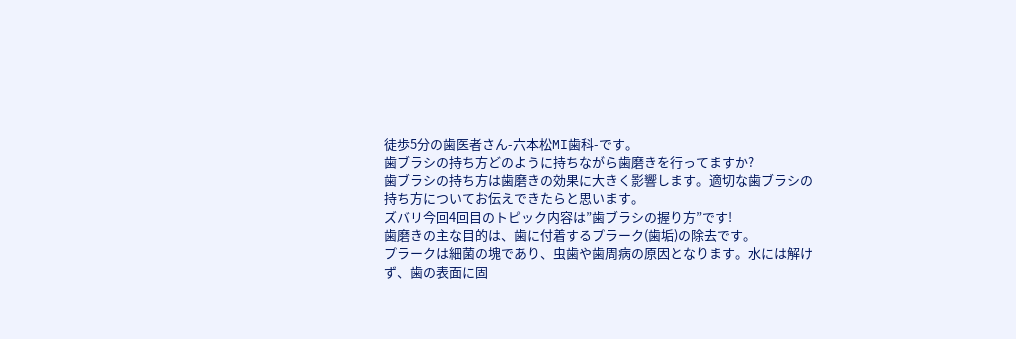徒歩5分の歯医者さん-六本松MI歯科-です。
歯ブラシの持ち方どのように持ちながら歯磨きを行ってますか?
歯ブラシの持ち方は歯磨きの効果に大きく影響します。適切な歯ブラシの持ち方についてお伝えできたらと思います。
ズバリ今回4回目のトピック内容は”歯ブラシの握り方”です!
歯磨きの主な目的は、歯に付着するプラーク(歯垢)の除去です。
プラークは細菌の塊であり、虫歯や歯周病の原因となります。水には解けず、歯の表面に固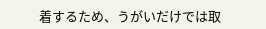着するため、うがいだけでは取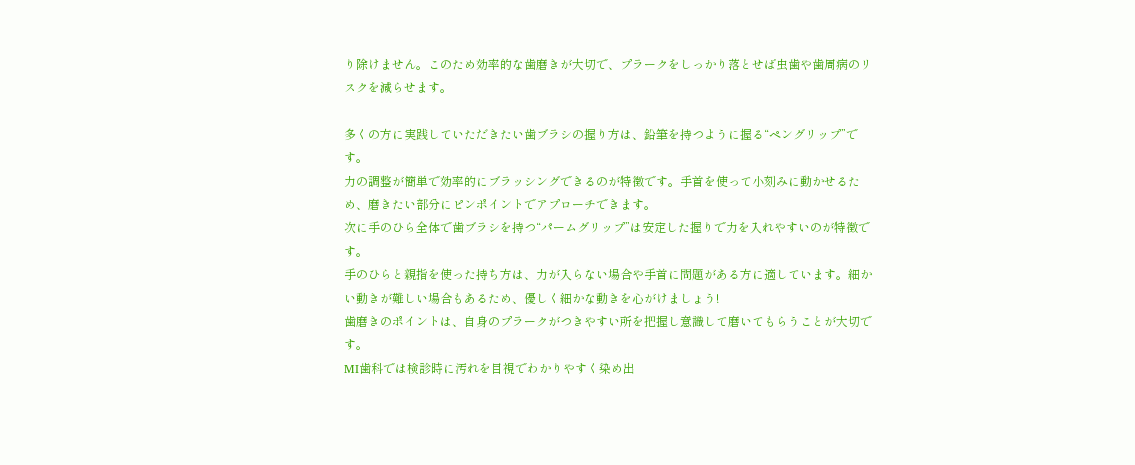り除けません。このため効率的な歯磨きが大切で、プラークをしっかり落とせば虫歯や歯周病のリスクを減らせます。

多くの方に実践していただきたい歯ブラシの握り方は、鉛筆を持つように握る“ペングリップ”です。
力の調整が簡単で効率的にブラッシングできるのが特徴です。手首を使って小刻みに動かせるため、磨きたい部分にピンポイントでアプローチできます。
次に手のひら全体で歯ブラシを持つ“パームグリップ”は安定した握りで力を入れやすいのが特徴です。
手のひらと親指を使った持ち方は、力が入らない場合や手首に問題がある方に適しています。細かい動きが難しい場合もあるため、優しく細かな動きを心がけましょう!
歯磨きのポイントは、自身のプラークがつきやすい所を把握し意識して磨いてもらうことが大切です。
MI歯科では検診時に汚れを目視でわかりやすく染め出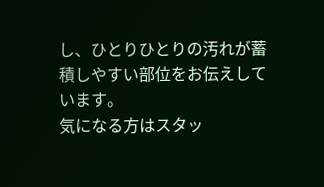し、ひとりひとりの汚れが蓄積しやすい部位をお伝えしています。
気になる方はスタッ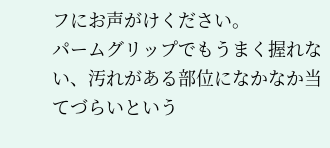フにお声がけください。
パームグリップでもうまく握れない、汚れがある部位になかなか当てづらいという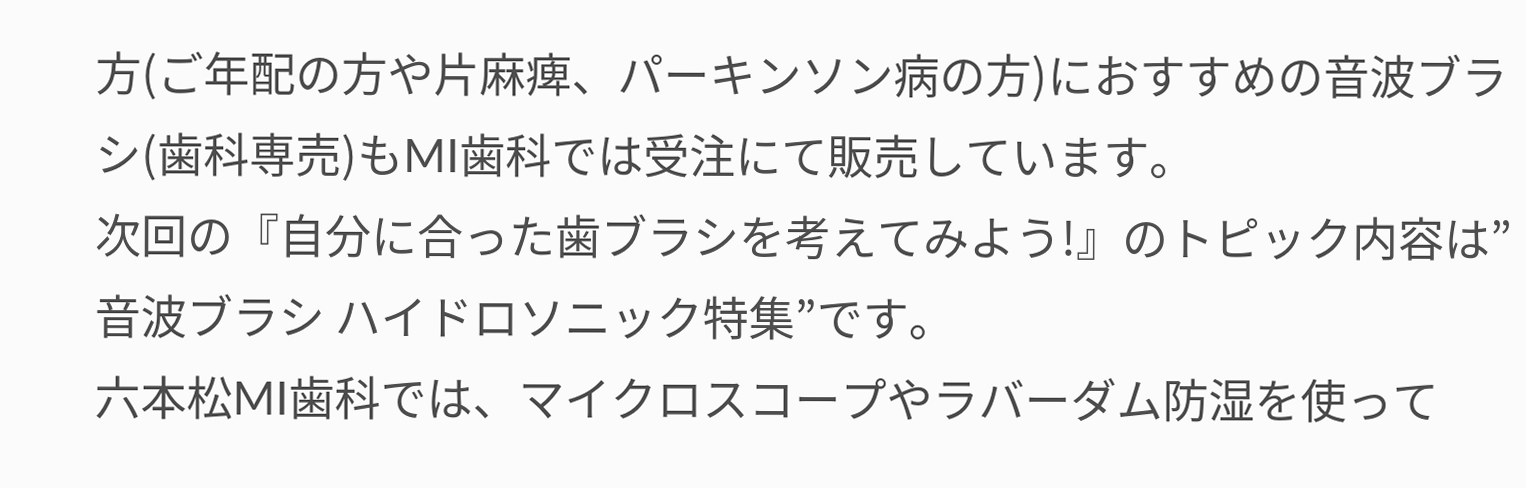方(ご年配の方や片麻痺、パーキンソン病の方)におすすめの音波ブラシ(歯科専売)もMI歯科では受注にて販売しています。
次回の『自分に合った歯ブラシを考えてみよう!』のトピック内容は”音波ブラシ ハイドロソニック特集”です。
六本松MI歯科では、マイクロスコープやラバーダム防湿を使って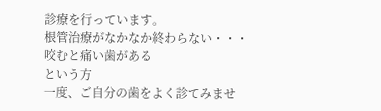診療を行っています。
根管治療がなかなか終わらない・・・
咬むと痛い歯がある
という方
一度、ご自分の歯をよく診てみませ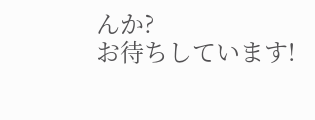んか?
お待ちしています!